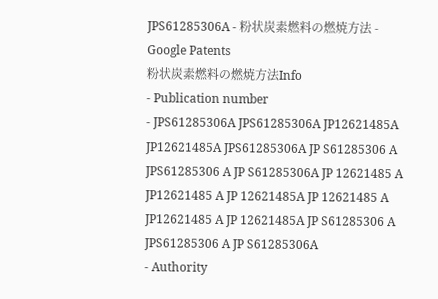JPS61285306A - 粉状炭素燃料の燃焼方法 - Google Patents
粉状炭素燃料の燃焼方法Info
- Publication number
- JPS61285306A JPS61285306A JP12621485A JP12621485A JPS61285306A JP S61285306 A JPS61285306 A JP S61285306A JP 12621485 A JP12621485 A JP 12621485A JP 12621485 A JP12621485 A JP 12621485A JP S61285306 A JPS61285306 A JP S61285306A
- Authority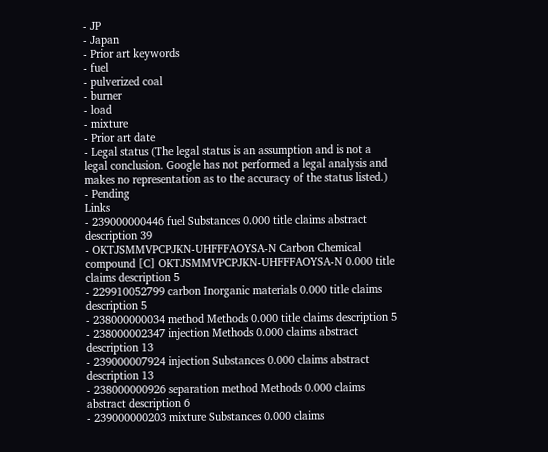- JP
- Japan
- Prior art keywords
- fuel
- pulverized coal
- burner
- load
- mixture
- Prior art date
- Legal status (The legal status is an assumption and is not a legal conclusion. Google has not performed a legal analysis and makes no representation as to the accuracy of the status listed.)
- Pending
Links
- 239000000446 fuel Substances 0.000 title claims abstract description 39
- OKTJSMMVPCPJKN-UHFFFAOYSA-N Carbon Chemical compound [C] OKTJSMMVPCPJKN-UHFFFAOYSA-N 0.000 title claims description 5
- 229910052799 carbon Inorganic materials 0.000 title claims description 5
- 238000000034 method Methods 0.000 title claims description 5
- 238000002347 injection Methods 0.000 claims abstract description 13
- 239000007924 injection Substances 0.000 claims abstract description 13
- 238000000926 separation method Methods 0.000 claims abstract description 6
- 239000000203 mixture Substances 0.000 claims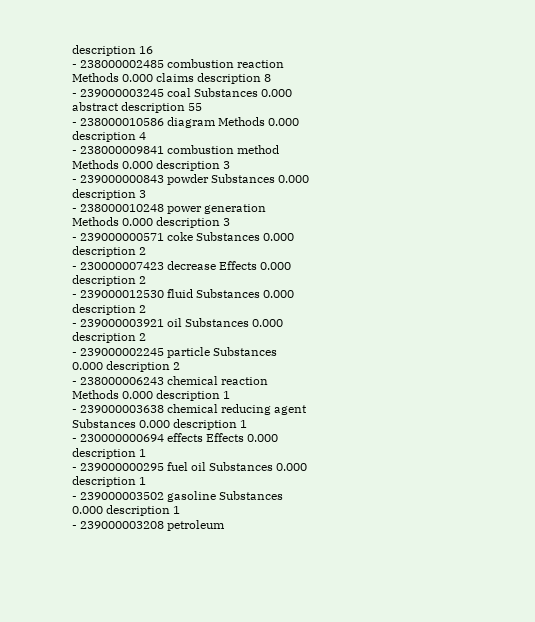description 16
- 238000002485 combustion reaction Methods 0.000 claims description 8
- 239000003245 coal Substances 0.000 abstract description 55
- 238000010586 diagram Methods 0.000 description 4
- 238000009841 combustion method Methods 0.000 description 3
- 239000000843 powder Substances 0.000 description 3
- 238000010248 power generation Methods 0.000 description 3
- 239000000571 coke Substances 0.000 description 2
- 230000007423 decrease Effects 0.000 description 2
- 239000012530 fluid Substances 0.000 description 2
- 239000003921 oil Substances 0.000 description 2
- 239000002245 particle Substances 0.000 description 2
- 238000006243 chemical reaction Methods 0.000 description 1
- 239000003638 chemical reducing agent Substances 0.000 description 1
- 230000000694 effects Effects 0.000 description 1
- 239000000295 fuel oil Substances 0.000 description 1
- 239000003502 gasoline Substances 0.000 description 1
- 239000003208 petroleum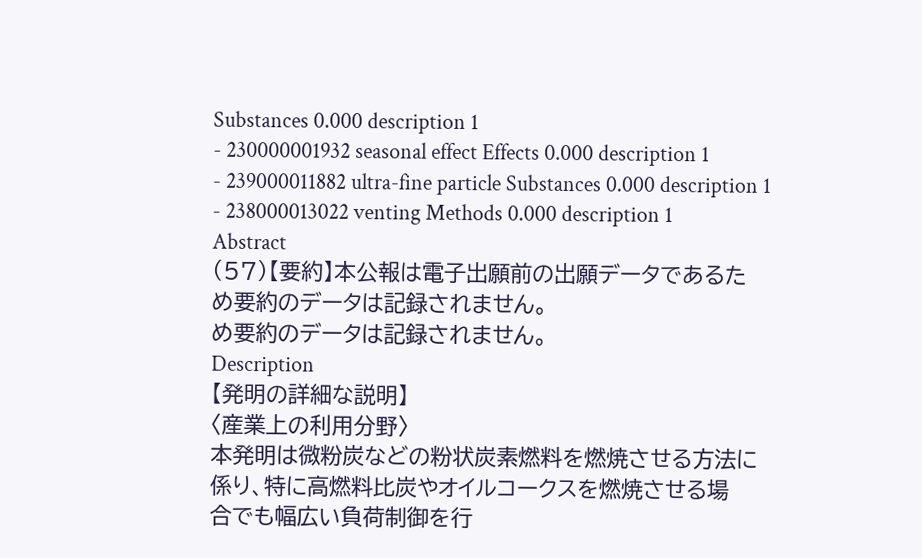Substances 0.000 description 1
- 230000001932 seasonal effect Effects 0.000 description 1
- 239000011882 ultra-fine particle Substances 0.000 description 1
- 238000013022 venting Methods 0.000 description 1
Abstract
(57)【要約】本公報は電子出願前の出願データであるた
め要約のデータは記録されません。
め要約のデータは記録されません。
Description
【発明の詳細な説明】
〈産業上の利用分野〉
本発明は微粉炭などの粉状炭素燃料を燃焼させる方法に
係り、特に高燃料比炭やオイルコークスを燃焼させる場
合でも幅広い負荷制御を行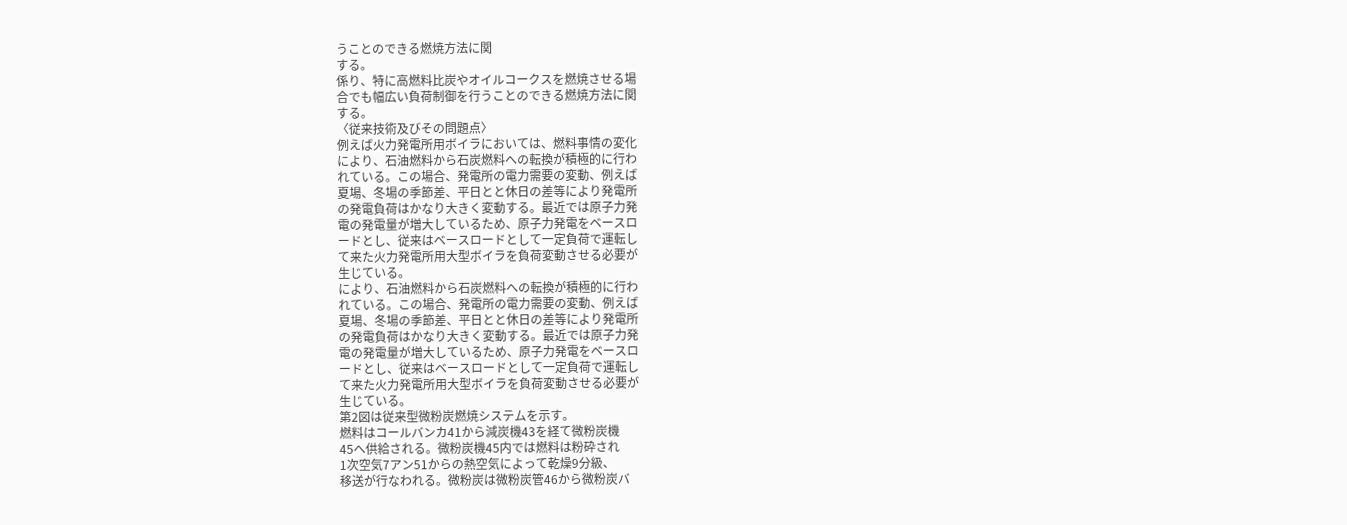うことのできる燃焼方法に関
する。
係り、特に高燃料比炭やオイルコークスを燃焼させる場
合でも幅広い負荷制御を行うことのできる燃焼方法に関
する。
〈従来技術及びその問題点〉
例えば火力発電所用ボイラにおいては、燃料事情の変化
により、石油燃料から石炭燃料への転換が積極的に行わ
れている。この場合、発電所の電力需要の変動、例えば
夏場、冬場の季節差、平日とと休日の差等により発電所
の発電負荷はかなり大きく変動する。最近では原子力発
電の発電量が増大しているため、原子力発電をベースロ
ードとし、従来はベースロードとして一定負荷で運転し
て来た火力発電所用大型ボイラを負荷変動させる必要が
生じている。
により、石油燃料から石炭燃料への転換が積極的に行わ
れている。この場合、発電所の電力需要の変動、例えば
夏場、冬場の季節差、平日とと休日の差等により発電所
の発電負荷はかなり大きく変動する。最近では原子力発
電の発電量が増大しているため、原子力発電をベースロ
ードとし、従来はベースロードとして一定負荷で運転し
て来た火力発電所用大型ボイラを負荷変動させる必要が
生じている。
第2図は従来型微粉炭燃焼システムを示す。
燃料はコールバンカ41から減炭機43を経て微粉炭機
45へ供給される。微粉炭機45内では燃料は粉砕され
1次空気7アン51からの熱空気によって乾燥9分級、
移送が行なわれる。微粉炭は微粉炭管46から微粉炭バ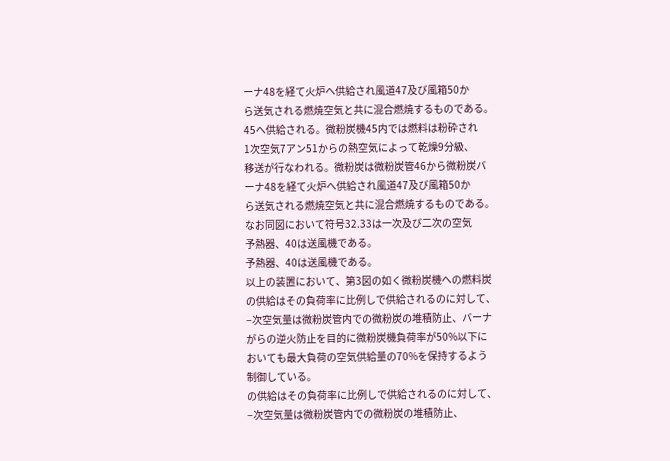ーナ48を経て火炉へ供給され風道47及び風箱50か
ら送気される燃焼空気と共に混合燃焼するものである。
45へ供給される。微粉炭機45内では燃料は粉砕され
1次空気7アン51からの熱空気によって乾燥9分級、
移送が行なわれる。微粉炭は微粉炭管46から微粉炭バ
ーナ48を経て火炉へ供給され風道47及び風箱50か
ら送気される燃焼空気と共に混合燃焼するものである。
なお同図において符号32.33は一次及び二次の空気
予熱器、40は送風機である。
予熱器、40は送風機である。
以上の装置において、第3図の如く微粉炭機への燃料炭
の供給はその負荷率に比例しで供給されるのに対して、
−次空気量は微粉炭管内での微粉炭の堆積防止、バーナ
がらの逆火防止を目的に微粉炭機負荷率が50%以下に
おいても最大負荷の空気供給量の70%を保持するよう
制御している。
の供給はその負荷率に比例しで供給されるのに対して、
−次空気量は微粉炭管内での微粉炭の堆積防止、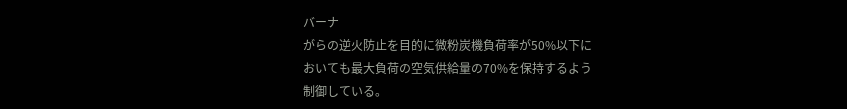バーナ
がらの逆火防止を目的に微粉炭機負荷率が50%以下に
おいても最大負荷の空気供給量の70%を保持するよう
制御している。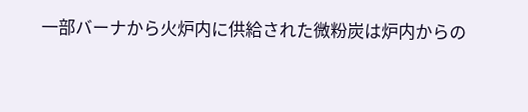一部バーナから火炉内に供給された微粉炭は炉内からの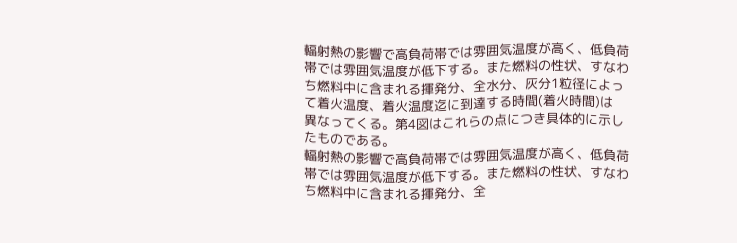輻射熱の影響で高負荷帯では雰囲気温度が高く、低負荷
帯では雰囲気温度が低下する。また燃料の性状、すなわ
ち燃料中に含まれる揮発分、全水分、灰分1粒径によっ
て着火温度、着火温度迄に到達する時間(着火時間)は
異なってくる。第4図はこれらの点につき具体的に示し
たものである。
輻射熱の影響で高負荷帯では雰囲気温度が高く、低負荷
帯では雰囲気温度が低下する。また燃料の性状、すなわ
ち燃料中に含まれる揮発分、全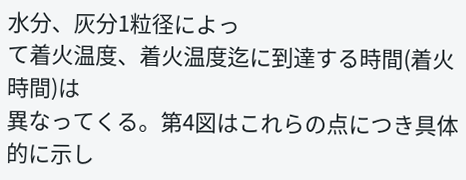水分、灰分1粒径によっ
て着火温度、着火温度迄に到達する時間(着火時間)は
異なってくる。第4図はこれらの点につき具体的に示し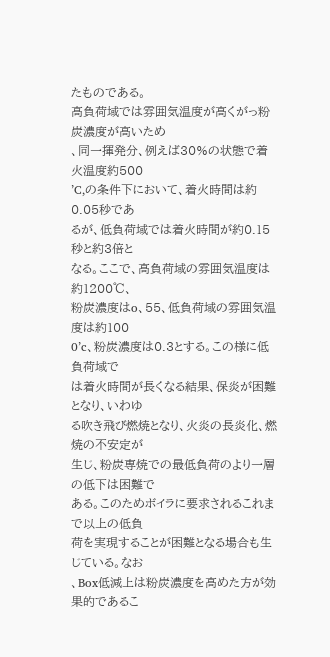たものである。
高負荷域では雰囲気温度が高くがっ粉炭濃度が高いため
、同一揮発分、例えば30%の状態で着火温度約500
’C,の条件下において、着火時間は約0.05秒であ
るが、低負荷域では着火時間が約0.15秒と約3倍と
なる。ここで、高負荷域の雰囲気温度は約1200℃、
粉炭濃度はo、55、低負荷域の雰囲気温度は約100
0’c、粉炭濃度は0.3とする。この様に低負荷域で
は着火時間が長くなる結果、保炎が困難となり、いわゆ
る吹き飛び燃焼となり、火炎の長炎化、燃焼の不安定が
生じ、粉炭専焼での最低負荷のより一層の低下は困難で
ある。このためボイラに要求されるこれまで以上の低負
荷を実現することが困難となる場合も生じている。なお
、Box低減上は粉炭濃度を高めた方が効果的であるこ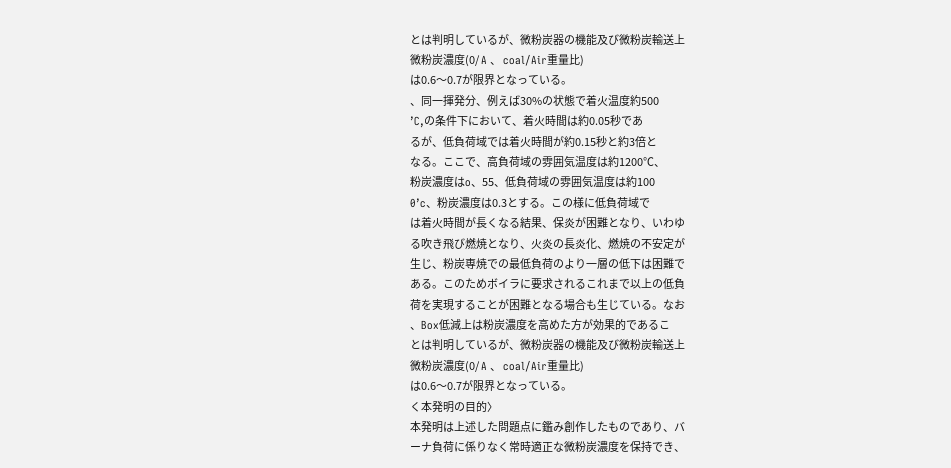とは判明しているが、微粉炭器の機能及び微粉炭輸送上
微粉炭濃度(0/ A 、 coal/Air重量比)
は0.6〜0.7が限界となっている。
、同一揮発分、例えば30%の状態で着火温度約500
’C,の条件下において、着火時間は約0.05秒であ
るが、低負荷域では着火時間が約0.15秒と約3倍と
なる。ここで、高負荷域の雰囲気温度は約1200℃、
粉炭濃度はo、55、低負荷域の雰囲気温度は約100
0’c、粉炭濃度は0.3とする。この様に低負荷域で
は着火時間が長くなる結果、保炎が困難となり、いわゆ
る吹き飛び燃焼となり、火炎の長炎化、燃焼の不安定が
生じ、粉炭専焼での最低負荷のより一層の低下は困難で
ある。このためボイラに要求されるこれまで以上の低負
荷を実現することが困難となる場合も生じている。なお
、Box低減上は粉炭濃度を高めた方が効果的であるこ
とは判明しているが、微粉炭器の機能及び微粉炭輸送上
微粉炭濃度(0/ A 、 coal/Air重量比)
は0.6〜0.7が限界となっている。
く本発明の目的〉
本発明は上述した問題点に鑑み創作したものであり、バ
ーナ負荷に係りなく常時適正な微粉炭濃度を保持でき、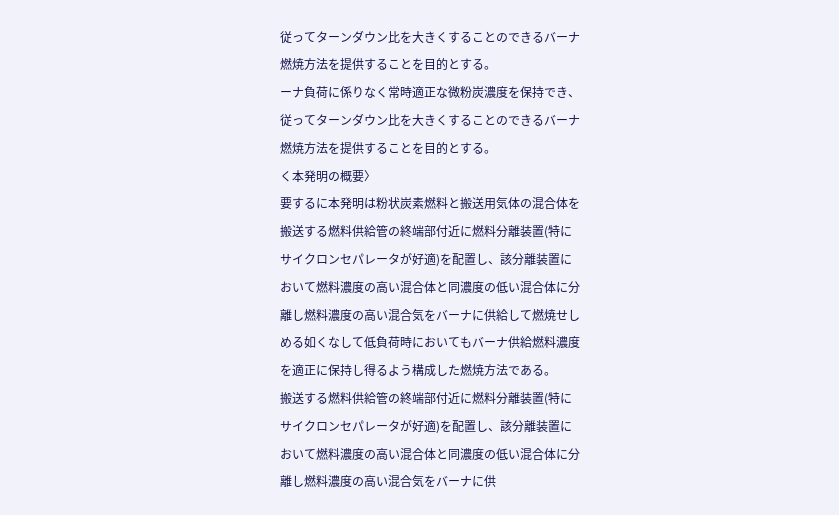従ってターンダウン比を大きくすることのできるバーナ
燃焼方法を提供することを目的とする。
ーナ負荷に係りなく常時適正な微粉炭濃度を保持でき、
従ってターンダウン比を大きくすることのできるバーナ
燃焼方法を提供することを目的とする。
く本発明の概要〉
要するに本発明は粉状炭素燃料と搬送用気体の混合体を
搬送する燃料供給管の終端部付近に燃料分離装置(特に
サイクロンセパレータが好適)を配置し、該分離装置に
おいて燃料濃度の高い混合体と同濃度の低い混合体に分
離し燃料濃度の高い混合気をバーナに供給して燃焼せし
める如くなして低負荷時においてもバーナ供給燃料濃度
を適正に保持し得るよう構成した燃焼方法である。
搬送する燃料供給管の終端部付近に燃料分離装置(特に
サイクロンセパレータが好適)を配置し、該分離装置に
おいて燃料濃度の高い混合体と同濃度の低い混合体に分
離し燃料濃度の高い混合気をバーナに供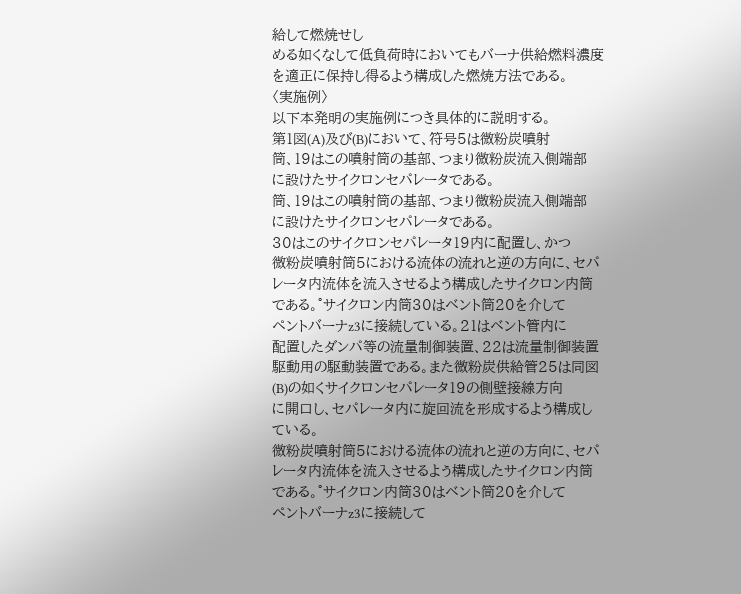給して燃焼せし
める如くなして低負荷時においてもバーナ供給燃料濃度
を適正に保持し得るよう構成した燃焼方法である。
〈実施例〉
以下本発明の実施例につき具体的に説明する。
第1図(A)及び(B)において、符号5は微粉炭噴射
筒、19はこの噴射筒の基部、つまり微粉炭流入側端部
に設けたサイクロンセパレータである。
筒、19はこの噴射筒の基部、つまり微粉炭流入側端部
に設けたサイクロンセパレータである。
30はこのサイクロンセパレータ19内に配置し、かつ
微粉炭噴射筒5における流体の流れと逆の方向に、セパ
レータ内流体を流入させるよう構成したサイクロン内筒
である。°サイクロン内筒30はベント筒20を介して
ペントバーナz3に接続している。21はベント管内に
配置したダンパ等の流量制御装置、22は流量制御装置
駆動用の駆動装置である。また微粉炭供給管25は同図
(B)の如くサイクロンセパレータ19の側壁接線方向
に開口し、セパレータ内に旋回流を形成するよう構成し
ている。
微粉炭噴射筒5における流体の流れと逆の方向に、セパ
レータ内流体を流入させるよう構成したサイクロン内筒
である。°サイクロン内筒30はベント筒20を介して
ペントバーナz3に接続して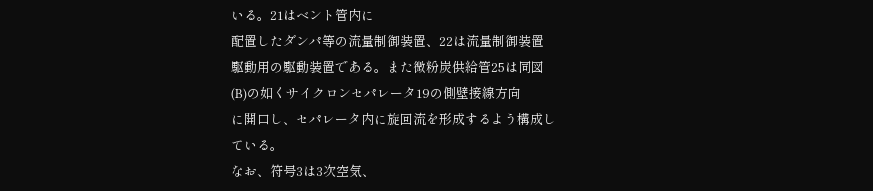いる。21はベント管内に
配置したダンパ等の流量制御装置、22は流量制御装置
駆動用の駆動装置である。また微粉炭供給管25は同図
(B)の如くサイクロンセパレータ19の側壁接線方向
に開口し、セパレータ内に旋回流を形成するよう構成し
ている。
なお、符号3は3次空気、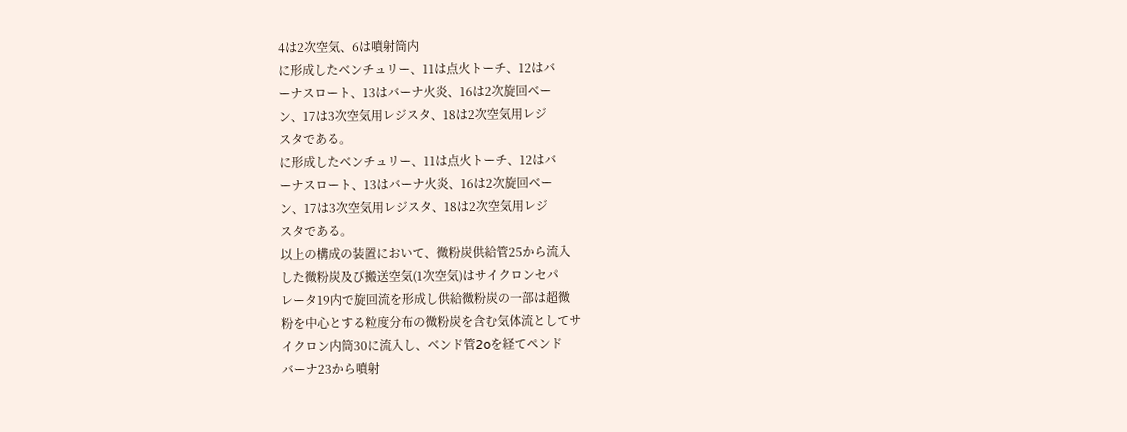4は2次空気、6は噴射筒内
に形成したベンチュリー、11は点火トーチ、12はバ
ーナスロート、13はバーナ火炎、16は2次旋回ベー
ン、17は3次空気用レジスタ、18は2次空気用レジ
スタである。
に形成したベンチュリー、11は点火トーチ、12はバ
ーナスロート、13はバーナ火炎、16は2次旋回ベー
ン、17は3次空気用レジスタ、18は2次空気用レジ
スタである。
以上の構成の装置において、微粉炭供給管25から流入
した微粉炭及び搬送空気(1次空気)はサイクロンセパ
レータ19内で旋回流を形成し供給微粉炭の一部は超微
粉を中心とする粒度分布の微粉炭を含む気体流としてサ
イクロン内筒30に流入し、ベンド管2oを経てペンド
バーナ23から噴射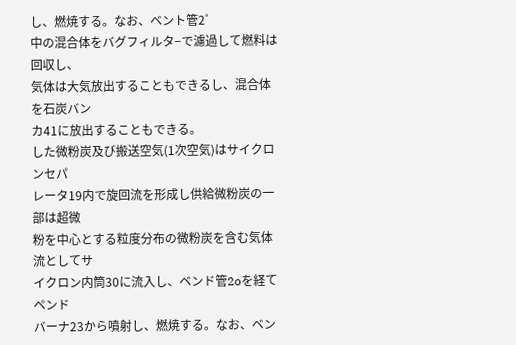し、燃焼する。なお、ベント管2゜
中の混合体をバグフィルタ−で濾過して燃料は回収し、
気体は大気放出することもできるし、混合体を石炭バン
カ41に放出することもできる。
した微粉炭及び搬送空気(1次空気)はサイクロンセパ
レータ19内で旋回流を形成し供給微粉炭の一部は超微
粉を中心とする粒度分布の微粉炭を含む気体流としてサ
イクロン内筒30に流入し、ベンド管2oを経てペンド
バーナ23から噴射し、燃焼する。なお、ベン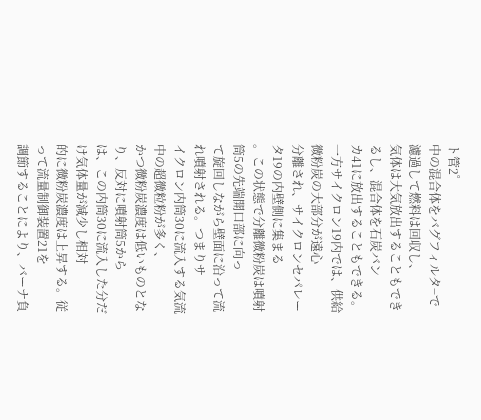ト管2゜
中の混合体をバグフィルタ−で濾過して燃料は回収し、
気体は大気放出することもできるし、混合体を石炭バン
カ41に放出することもできる。
一方サイクロン19内では、供給微粉炭の大部分が遠心
分離され、サイクロンセパレータ19の内壁側に集まる
。この状態で分離微粉炭は噴射筒5の先端開口部に向っ
て旋回しながら壁面に沿って流れ噴射される。つまりサ
イクロン内筒30に流入する気流中の超微粒粉が多く、
かつ微粉炭濃度は低いものとなり、反対に噴射筒5から
は、この内筒30に流入した分だけ気体量が減少し相対
的に微粉炭濃度は上昇する。従って流量制御装置21を
調節することにより、バーナ負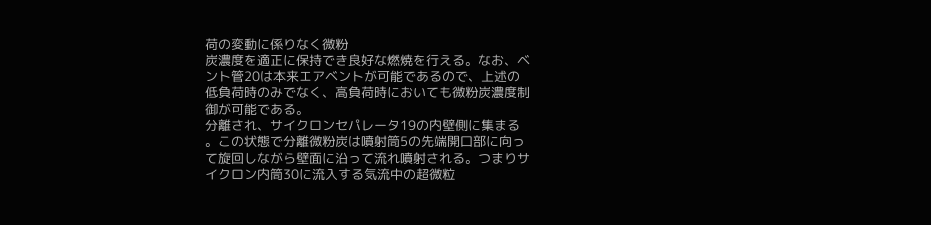荷の変動に係りなく微粉
炭濃度を適正に保持でき良好な燃焼を行える。なお、ベ
ント管20は本来エアベントが可能であるので、上述の
低負荷時のみでなく、高負荷時においても微粉炭濃度制
御が可能である。
分離され、サイクロンセパレータ19の内壁側に集まる
。この状態で分離微粉炭は噴射筒5の先端開口部に向っ
て旋回しながら壁面に沿って流れ噴射される。つまりサ
イクロン内筒30に流入する気流中の超微粒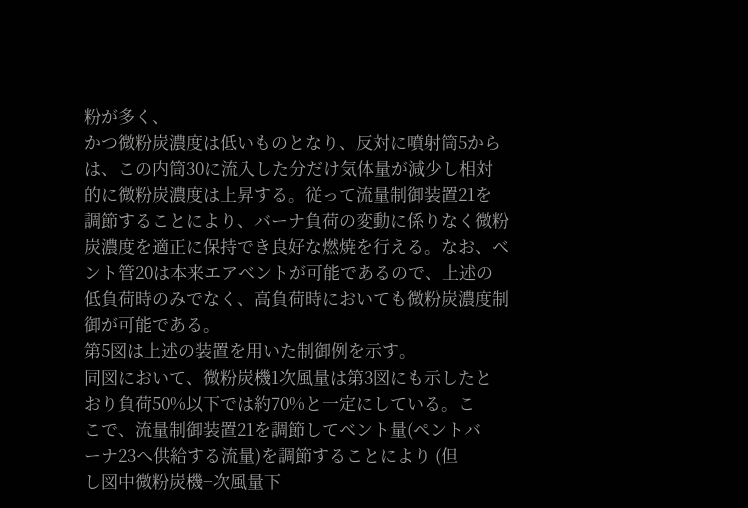粉が多く、
かつ微粉炭濃度は低いものとなり、反対に噴射筒5から
は、この内筒30に流入した分だけ気体量が減少し相対
的に微粉炭濃度は上昇する。従って流量制御装置21を
調節することにより、バーナ負荷の変動に係りなく微粉
炭濃度を適正に保持でき良好な燃焼を行える。なお、ベ
ント管20は本来エアベントが可能であるので、上述の
低負荷時のみでなく、高負荷時においても微粉炭濃度制
御が可能である。
第5図は上述の装置を用いた制御例を示す。
同図において、微粉炭機1次風量は第3図にも示したと
おり負荷50%以下では約70%と一定にしている。こ
こで、流量制御装置21を調節してベント量(ペントバ
ーナ23へ供給する流量)を調節することにより (但
し図中微粉炭機−次風量下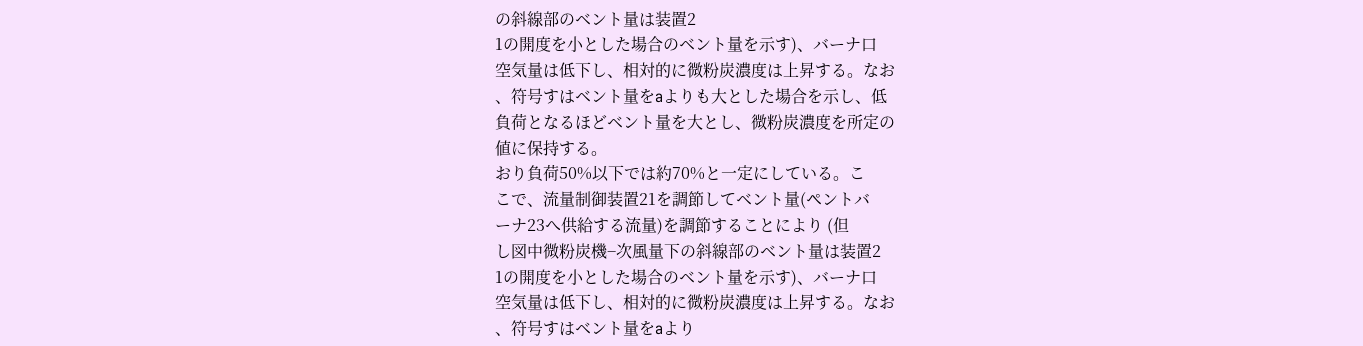の斜線部のベント量は装置2
1の開度を小とした場合のベント量を示す)、バーナ口
空気量は低下し、相対的に微粉炭濃度は上昇する。なお
、符号すはベント量をaよりも大とした場合を示し、低
負荷となるほどベント量を大とし、微粉炭濃度を所定の
値に保持する。
おり負荷50%以下では約70%と一定にしている。こ
こで、流量制御装置21を調節してベント量(ペントバ
ーナ23へ供給する流量)を調節することにより (但
し図中微粉炭機−次風量下の斜線部のベント量は装置2
1の開度を小とした場合のベント量を示す)、バーナ口
空気量は低下し、相対的に微粉炭濃度は上昇する。なお
、符号すはベント量をaより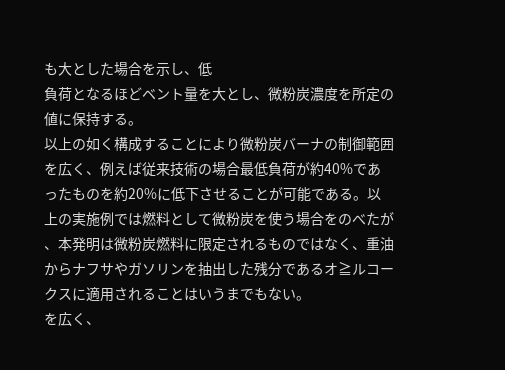も大とした場合を示し、低
負荷となるほどベント量を大とし、微粉炭濃度を所定の
値に保持する。
以上の如く構成することにより微粉炭バーナの制御範囲
を広く、例えば従来技術の場合最低負荷が約40%であ
ったものを約20%に低下させることが可能である。以
上の実施例では燃料として微粉炭を使う場合をのべたが
、本発明は微粉炭燃料に限定されるものではなく、重油
からナフサやガソリンを抽出した残分であるオ≧ルコー
クスに適用されることはいうまでもない。
を広く、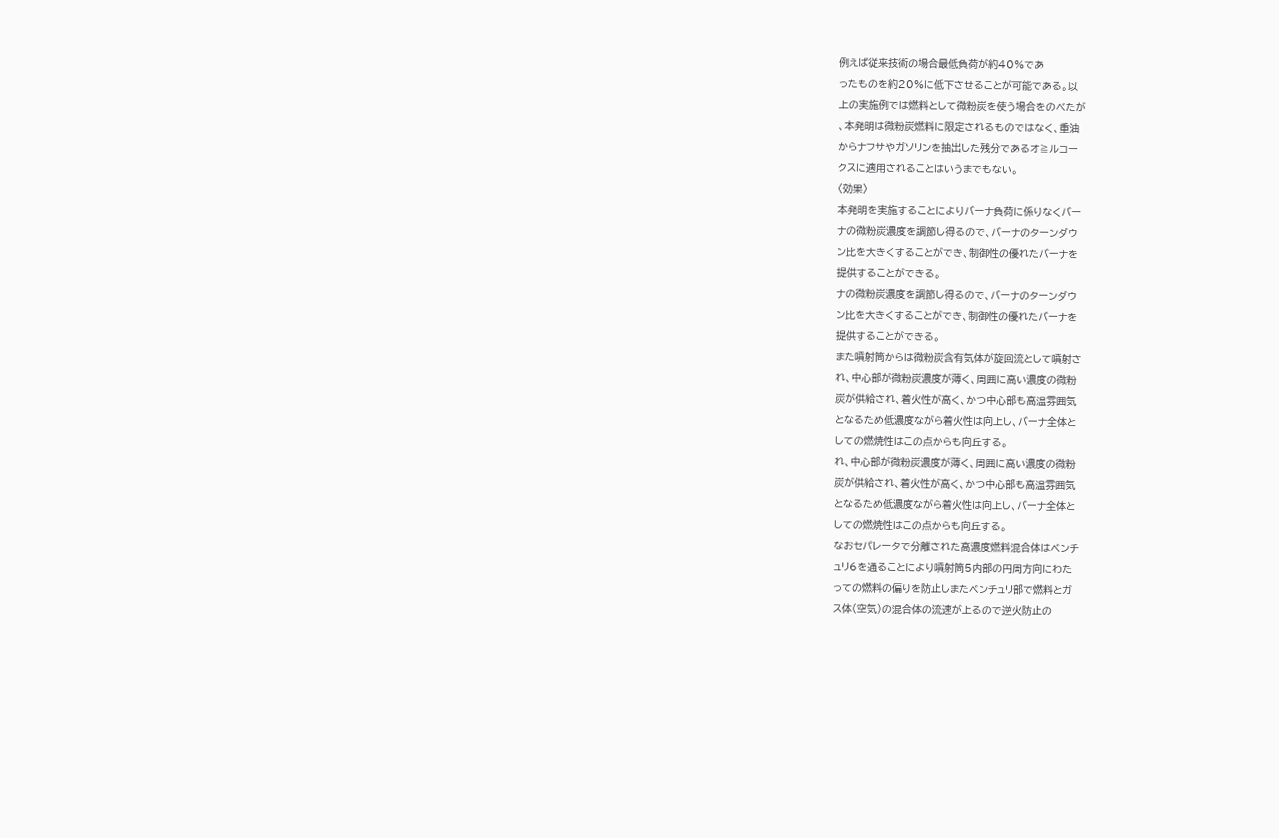例えば従来技術の場合最低負荷が約40%であ
ったものを約20%に低下させることが可能である。以
上の実施例では燃料として微粉炭を使う場合をのべたが
、本発明は微粉炭燃料に限定されるものではなく、重油
からナフサやガソリンを抽出した残分であるオ≧ルコー
クスに適用されることはいうまでもない。
〈効果〉
本発明を実施することによりバーナ負荷に係りなくバー
ナの微粉炭濃度を調節し得るので、バーナのターンダウ
ン比を大きくすることができ、制御性の優れたバーナを
提供することができる。
ナの微粉炭濃度を調節し得るので、バーナのターンダウ
ン比を大きくすることができ、制御性の優れたバーナを
提供することができる。
また噴射筒からは微粉炭含有気体が旋回流として噴射さ
れ、中心部が微粉炭濃度が薄く、周囲に高い濃度の微粉
炭が供給され、着火性が高く、かつ中心部も高温雰囲気
となるため低濃度ながら着火性は向上し、バーナ全体と
しての燃焼性はこの点からも向丘する。
れ、中心部が微粉炭濃度が薄く、周囲に高い濃度の微粉
炭が供給され、着火性が高く、かつ中心部も高温雰囲気
となるため低濃度ながら着火性は向上し、バーナ全体と
しての燃焼性はこの点からも向丘する。
なおセパレータで分離された高濃度燃料混合体はベンチ
ュリ6を通ることにより噴射筒5内部の円周方向にわた
っての燃料の偏りを防止しまたベンチュリ部で燃料とガ
ス体(空気)の混合体の流速が上るので逆火防止の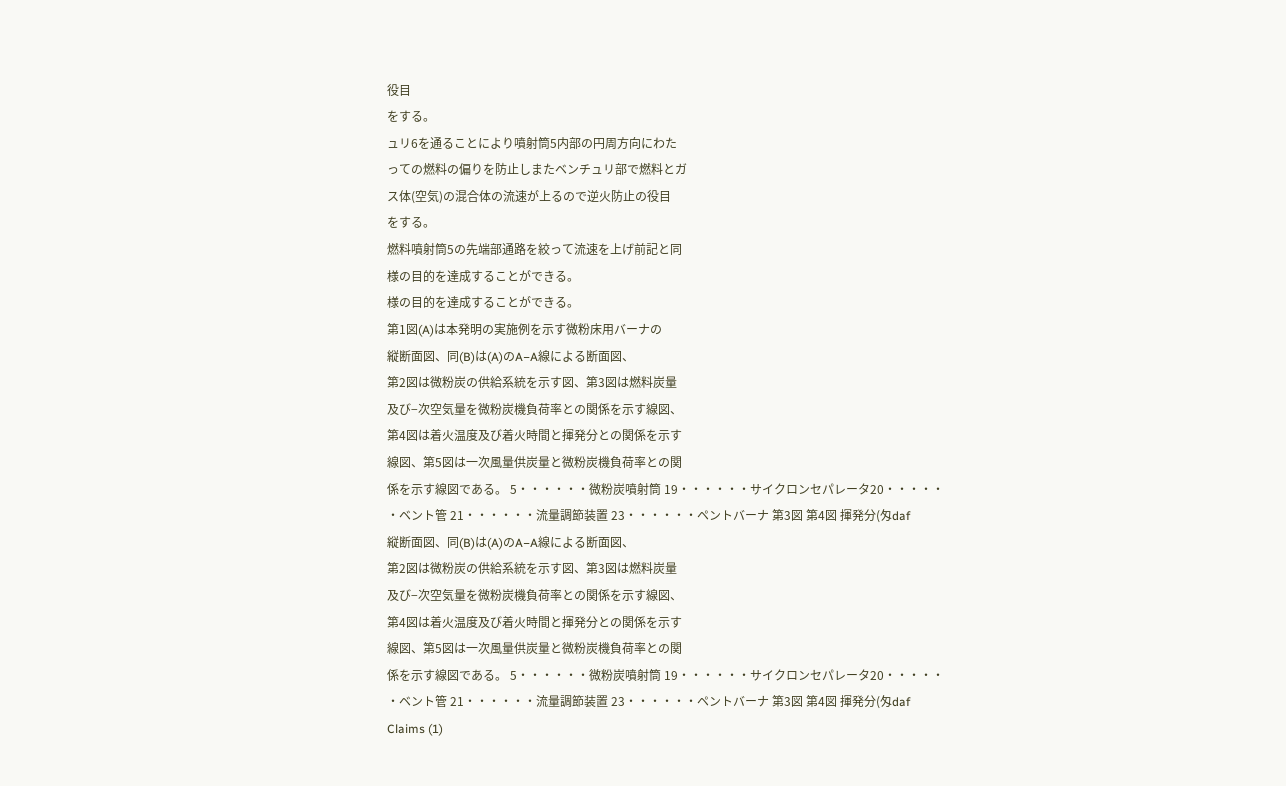役目
をする。
ュリ6を通ることにより噴射筒5内部の円周方向にわた
っての燃料の偏りを防止しまたベンチュリ部で燃料とガ
ス体(空気)の混合体の流速が上るので逆火防止の役目
をする。
燃料噴射筒5の先端部通路を絞って流速を上げ前記と同
様の目的を達成することができる。
様の目的を達成することができる。
第1図(A)は本発明の実施例を示す微粉床用バーナの
縦断面図、同(B)は(A)のA−A線による断面図、
第2図は微粉炭の供給系統を示す図、第3図は燃料炭量
及び−次空気量を微粉炭機負荷率との関係を示す線図、
第4図は着火温度及び着火時間と揮発分との関係を示す
線図、第5図は一次風量供炭量と微粉炭機負荷率との関
係を示す線図である。 5・・・・・・微粉炭噴射筒 19・・・・・・サイクロンセパレータ20・・・・・
・ベント管 21・・・・・・流量調節装置 23・・・・・・ペントバーナ 第3図 第4図 揮発分(匁daf
縦断面図、同(B)は(A)のA−A線による断面図、
第2図は微粉炭の供給系統を示す図、第3図は燃料炭量
及び−次空気量を微粉炭機負荷率との関係を示す線図、
第4図は着火温度及び着火時間と揮発分との関係を示す
線図、第5図は一次風量供炭量と微粉炭機負荷率との関
係を示す線図である。 5・・・・・・微粉炭噴射筒 19・・・・・・サイクロンセパレータ20・・・・・
・ベント管 21・・・・・・流量調節装置 23・・・・・・ペントバーナ 第3図 第4図 揮発分(匁daf
Claims (1)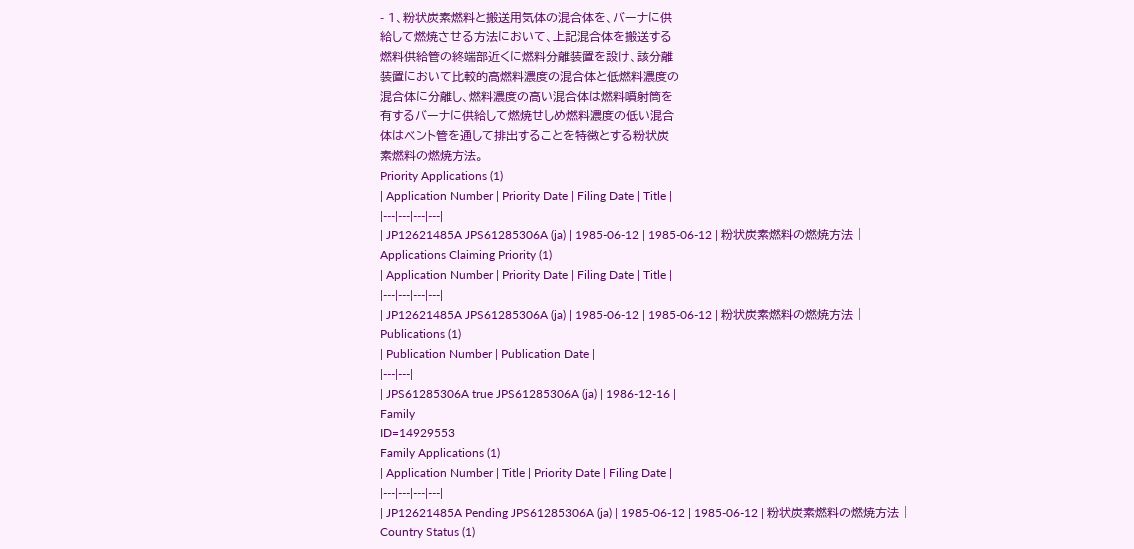- 1、粉状炭素燃料と搬送用気体の混合体を、バーナに供
給して燃焼させる方法において、上記混合体を搬送する
燃料供給管の終端部近くに燃料分離装置を設け、該分離
装置において比較的高燃料濃度の混合体と低燃料濃度の
混合体に分離し、燃料濃度の高い混合体は燃料噴射筒を
有するバーナに供給して燃焼せしめ燃料濃度の低い混合
体はベント管を通して排出することを特徴とする粉状炭
素燃料の燃焼方法。
Priority Applications (1)
| Application Number | Priority Date | Filing Date | Title |
|---|---|---|---|
| JP12621485A JPS61285306A (ja) | 1985-06-12 | 1985-06-12 | 粉状炭素燃料の燃焼方法 |
Applications Claiming Priority (1)
| Application Number | Priority Date | Filing Date | Title |
|---|---|---|---|
| JP12621485A JPS61285306A (ja) | 1985-06-12 | 1985-06-12 | 粉状炭素燃料の燃焼方法 |
Publications (1)
| Publication Number | Publication Date |
|---|---|
| JPS61285306A true JPS61285306A (ja) | 1986-12-16 |
Family
ID=14929553
Family Applications (1)
| Application Number | Title | Priority Date | Filing Date |
|---|---|---|---|
| JP12621485A Pending JPS61285306A (ja) | 1985-06-12 | 1985-06-12 | 粉状炭素燃料の燃焼方法 |
Country Status (1)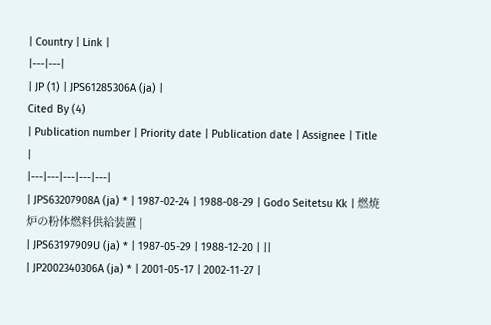| Country | Link |
|---|---|
| JP (1) | JPS61285306A (ja) |
Cited By (4)
| Publication number | Priority date | Publication date | Assignee | Title |
|---|---|---|---|---|
| JPS63207908A (ja) * | 1987-02-24 | 1988-08-29 | Godo Seitetsu Kk | 燃焼炉の粉体燃料供給装置 |
| JPS63197909U (ja) * | 1987-05-29 | 1988-12-20 | ||
| JP2002340306A (ja) * | 2001-05-17 | 2002-11-27 |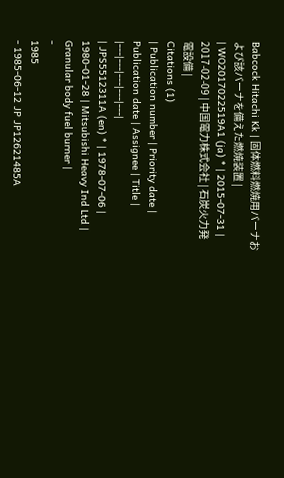Babcock Hitachi Kk | 固体燃料燃焼用バーナおよび該バーナを備えた燃焼装置 |
| WO2017022519A1 (ja) * | 2015-07-31 | 2017-02-09 | 中国電力株式会社 | 石炭火力発電設備 |
Citations (1)
| Publication number | Priority date | Publication date | Assignee | Title |
|---|---|---|---|---|
| JPS5512311A (en) * | 1978-07-06 | 1980-01-28 | Mitsubishi Heavy Ind Ltd | Granular body fuel burner |
-
1985
- 1985-06-12 JP JP12621485A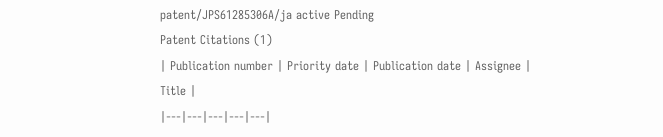patent/JPS61285306A/ja active Pending
Patent Citations (1)
| Publication number | Priority date | Publication date | Assignee | Title |
|---|---|---|---|---|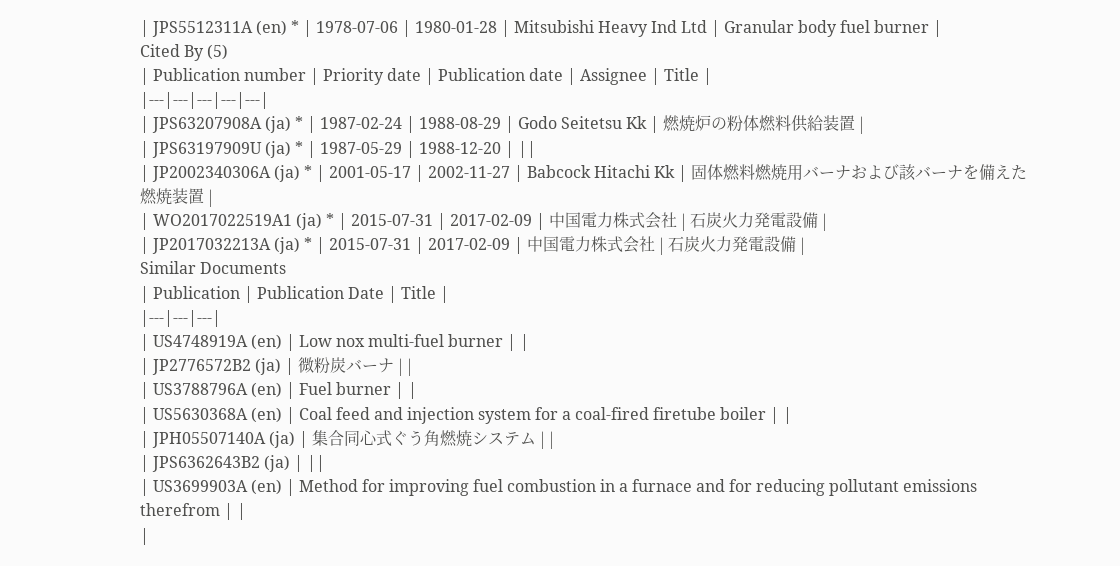| JPS5512311A (en) * | 1978-07-06 | 1980-01-28 | Mitsubishi Heavy Ind Ltd | Granular body fuel burner |
Cited By (5)
| Publication number | Priority date | Publication date | Assignee | Title |
|---|---|---|---|---|
| JPS63207908A (ja) * | 1987-02-24 | 1988-08-29 | Godo Seitetsu Kk | 燃焼炉の粉体燃料供給装置 |
| JPS63197909U (ja) * | 1987-05-29 | 1988-12-20 | ||
| JP2002340306A (ja) * | 2001-05-17 | 2002-11-27 | Babcock Hitachi Kk | 固体燃料燃焼用バーナおよび該バーナを備えた燃焼装置 |
| WO2017022519A1 (ja) * | 2015-07-31 | 2017-02-09 | 中国電力株式会社 | 石炭火力発電設備 |
| JP2017032213A (ja) * | 2015-07-31 | 2017-02-09 | 中国電力株式会社 | 石炭火力発電設備 |
Similar Documents
| Publication | Publication Date | Title |
|---|---|---|
| US4748919A (en) | Low nox multi-fuel burner | |
| JP2776572B2 (ja) | 微粉炭バーナ | |
| US3788796A (en) | Fuel burner | |
| US5630368A (en) | Coal feed and injection system for a coal-fired firetube boiler | |
| JPH05507140A (ja) | 集合同心式ぐう角燃焼システム | |
| JPS6362643B2 (ja) | ||
| US3699903A (en) | Method for improving fuel combustion in a furnace and for reducing pollutant emissions therefrom | |
|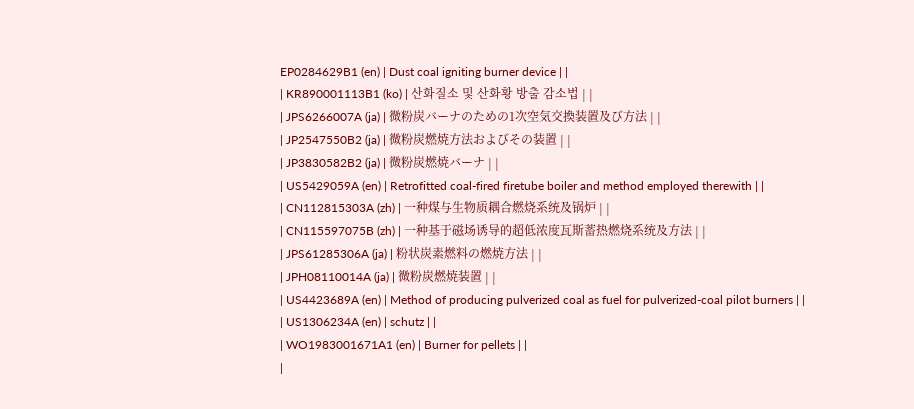EP0284629B1 (en) | Dust coal igniting burner device | |
| KR890001113B1 (ko) | 산화질소 및 산화황 방출 감소법 | |
| JPS6266007A (ja) | 微粉炭バーナのための1次空気交換装置及び方法 | |
| JP2547550B2 (ja) | 微粉炭燃焼方法およびその装置 | |
| JP3830582B2 (ja) | 微粉炭燃焼バーナ | |
| US5429059A (en) | Retrofitted coal-fired firetube boiler and method employed therewith | |
| CN112815303A (zh) | 一种煤与生物质耦合燃烧系统及锅炉 | |
| CN115597075B (zh) | 一种基于磁场诱导的超低浓度瓦斯蓄热燃烧系统及方法 | |
| JPS61285306A (ja) | 粉状炭素燃料の燃焼方法 | |
| JPH08110014A (ja) | 微粉炭燃焼装置 | |
| US4423689A (en) | Method of producing pulverized coal as fuel for pulverized-coal pilot burners | |
| US1306234A (en) | schutz | |
| WO1983001671A1 (en) | Burner for pellets | |
|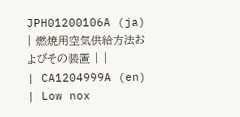JPH01200106A (ja) | 燃焼用空気供給方法およびその装置 | |
| CA1204999A (en) | Low nox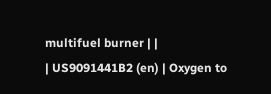multifuel burner | |
| US9091441B2 (en) | Oxygen to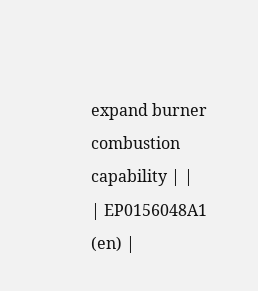expand burner combustion capability | |
| EP0156048A1 (en) |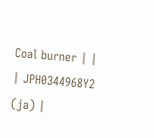Coal burner | |
| JPH0344968Y2 (ja) |